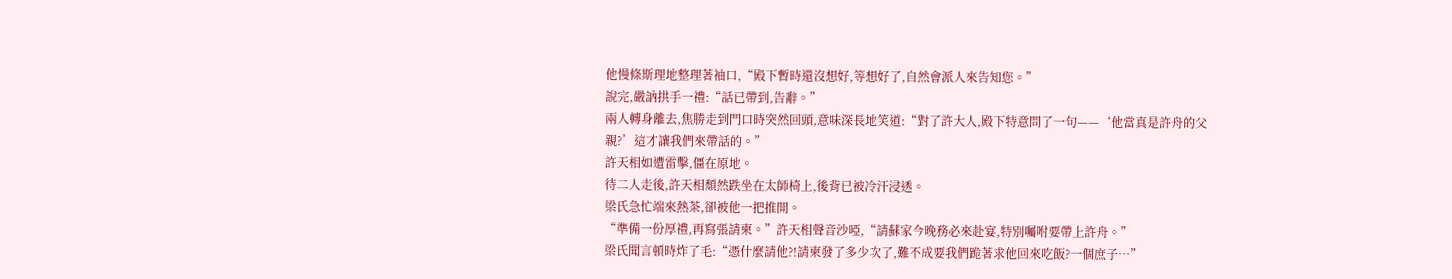他慢條斯理地整理著袖口,“殿下暫時還沒想好,等想好了,自然會派人來告知您。”
說完,嚴訥拱手一禮:“話已帶到,告辭。”
兩人轉身離去,焦勝走到門口時突然回頭,意味深長地笑道:“對了許大人,殿下特意問了一句——‘他當真是許舟的父親?’這才讓我們來帶話的。”
許天相如遭雷擊,僵在原地。
待二人走後,許天相頹然跌坐在太師椅上,後背已被冷汗浸透。
梁氏急忙端來熱茶,卻被他一把推開。
“準備一份厚禮,再寫張請柬。”許天相聲音沙啞,“請蘇家今晚務必來赴宴,特別囑咐要帶上許舟。”
梁氏聞言頓時炸了毛:“憑什麼請他?!請柬發了多少次了,難不成要我們跪著求他回來吃飯?一個庶子…”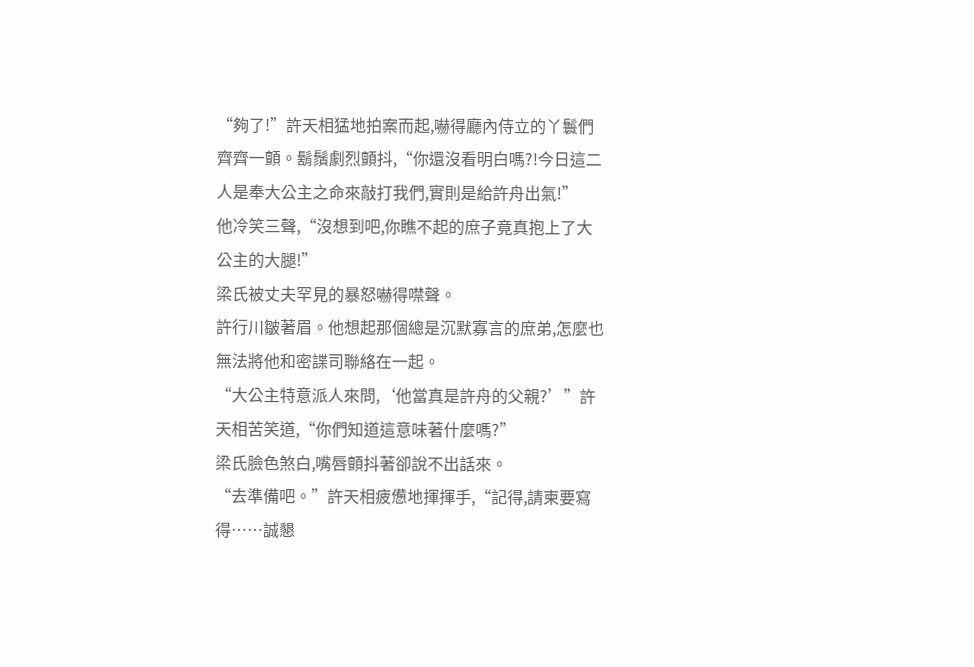“夠了!”許天相猛地拍案而起,嚇得廳內侍立的丫鬟們齊齊一顫。鬍鬚劇烈顫抖,“你還沒看明白嗎?!今日這二人是奉大公主之命來敲打我們,實則是給許舟出氣!”
他冷笑三聲,“沒想到吧,你瞧不起的庶子竟真抱上了大公主的大腿!”
梁氏被丈夫罕見的暴怒嚇得噤聲。
許行川皺著眉。他想起那個總是沉默寡言的庶弟,怎麼也無法將他和密諜司聯絡在一起。
“大公主特意派人來問,‘他當真是許舟的父親?’”許天相苦笑道,“你們知道這意味著什麼嗎?”
梁氏臉色煞白,嘴唇顫抖著卻說不出話來。
“去準備吧。”許天相疲憊地揮揮手,“記得,請柬要寫得……誠懇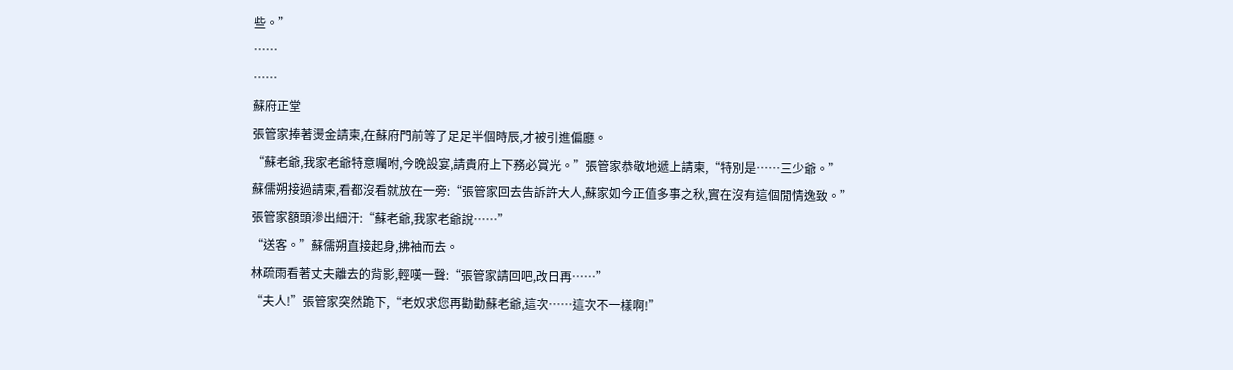些。”
……
……
蘇府正堂
張管家捧著燙金請柬,在蘇府門前等了足足半個時辰,才被引進偏廳。
“蘇老爺,我家老爺特意囑咐,今晚設宴,請貴府上下務必賞光。”張管家恭敬地遞上請柬,“特別是……三少爺。”
蘇儒朔接過請柬,看都沒看就放在一旁:“張管家回去告訴許大人,蘇家如今正值多事之秋,實在沒有這個閒情逸致。”
張管家額頭滲出細汗:“蘇老爺,我家老爺說……”
“送客。”蘇儒朔直接起身,拂袖而去。
林疏雨看著丈夫離去的背影,輕嘆一聲:“張管家請回吧,改日再……”
“夫人!”張管家突然跪下,“老奴求您再勸勸蘇老爺,這次……這次不一樣啊!”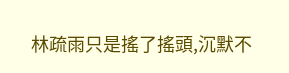林疏雨只是搖了搖頭,沉默不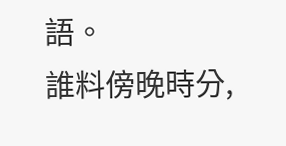語。
誰料傍晚時分,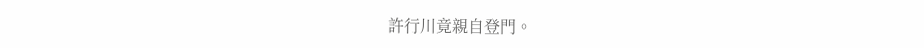許行川竟親自登門。